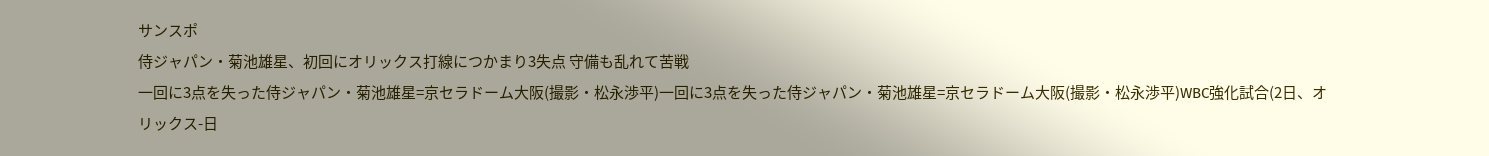サンスポ
侍ジャパン・菊池雄星、初回にオリックス打線につかまり3失点 守備も乱れて苦戦
一回に3点を失った侍ジャパン・菊池雄星=京セラドーム大阪(撮影・松永渉平)一回に3点を失った侍ジャパン・菊池雄星=京セラドーム大阪(撮影・松永渉平)WBC強化試合(2日、オリックス-日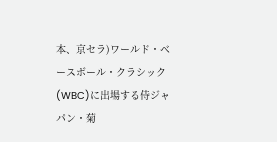本、京セラ)ワールド・ベースボール・クラシック(WBC)に出場する侍ジャパン・菊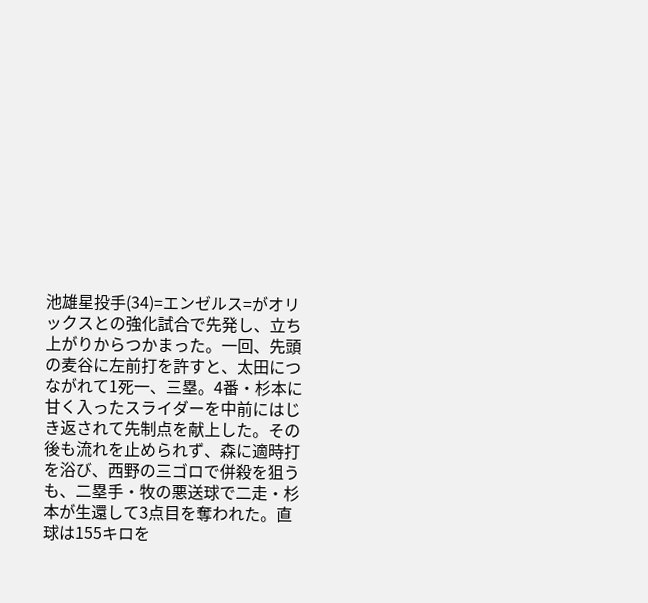池雄星投手(34)=エンゼルス=がオリックスとの強化試合で先発し、立ち上がりからつかまった。一回、先頭の麦谷に左前打を許すと、太田につながれて1死一、三塁。4番・杉本に甘く入ったスライダーを中前にはじき返されて先制点を献上した。その後も流れを止められず、森に適時打を浴び、西野の三ゴロで併殺を狙うも、二塁手・牧の悪送球で二走・杉本が生還して3点目を奪われた。直球は155キロを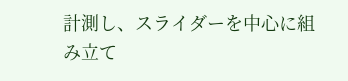計測し、スライダーを中心に組み立て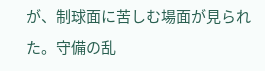が、制球面に苦しむ場面が見られた。守備の乱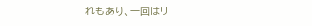れもあり、一回はリ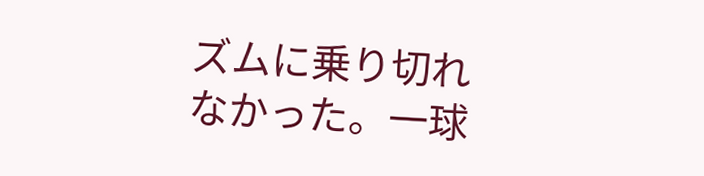ズムに乗り切れなかった。一球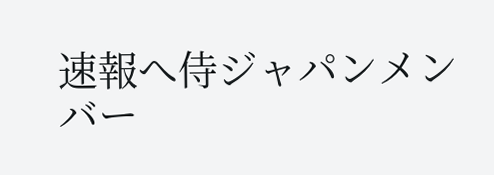速報へ侍ジャパンメンバー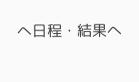へ日程・結果へ